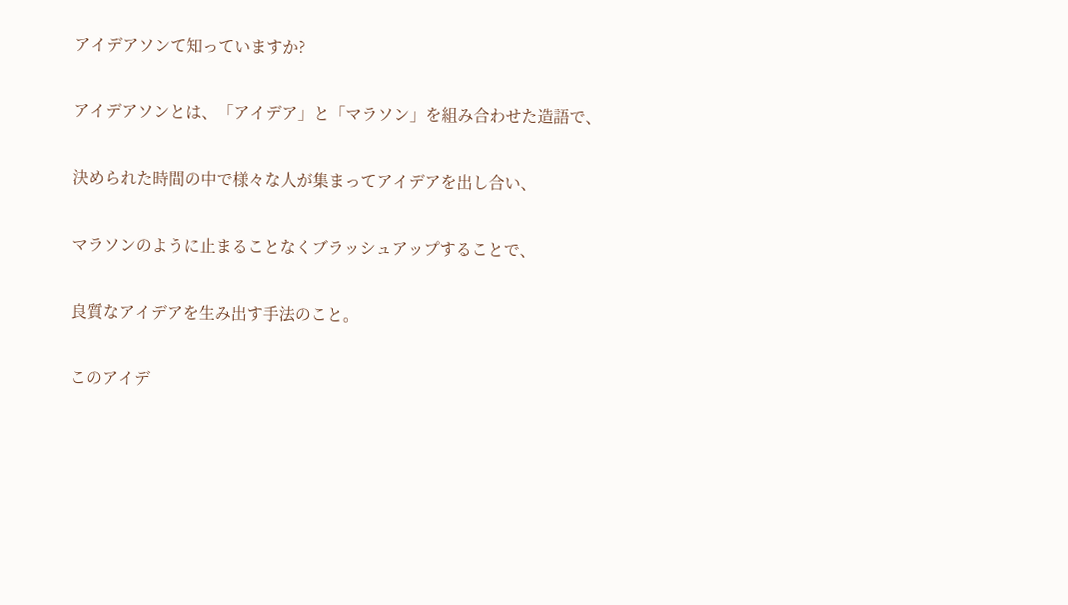アイデアソンて知っていますか?

アイデアソンとは、「アイデア」と「マラソン」を組み合わせた造語で、

決められた時間の中で様々な人が集まってアイデアを出し合い、

マラソンのように止まることなくブラッシュアップすることで、

良質なアイデアを生み出す手法のこと。

このアイデ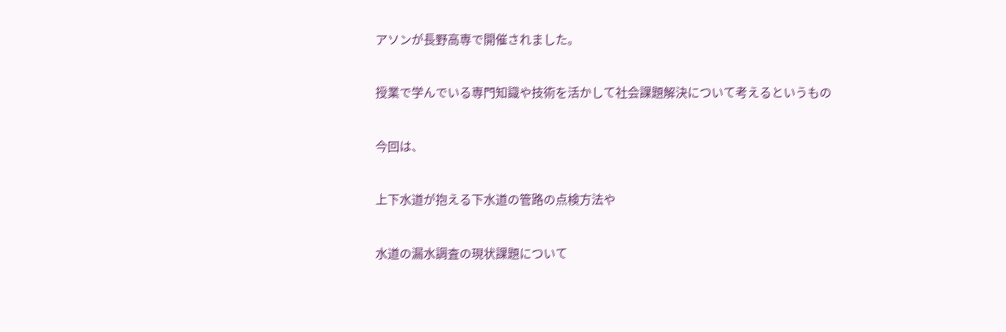アソンが長野高専で開催されました。

授業で学んでいる専門知識や技術を活かして社会課題解決について考えるというもの

今回は、

上下水道が抱える下水道の管路の点検方法や

水道の漏水調査の現状課題について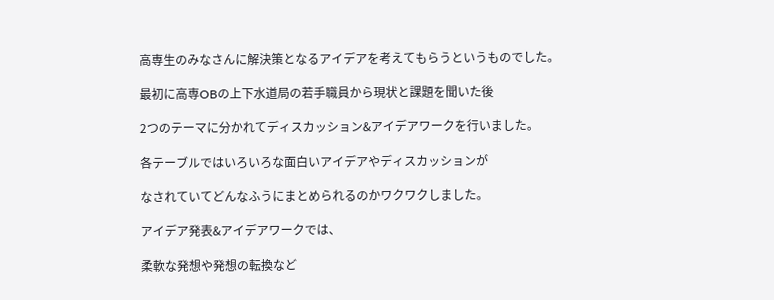高専生のみなさんに解決策となるアイデアを考えてもらうというものでした。

最初に高専OBの上下水道局の若手職員から現状と課題を聞いた後

2つのテーマに分かれてディスカッション&アイデアワークを行いました。

各テーブルではいろいろな面白いアイデアやディスカッションが

なされていてどんなふうにまとめられるのかワクワクしました。

アイデア発表&アイデアワークでは、

柔軟な発想や発想の転換など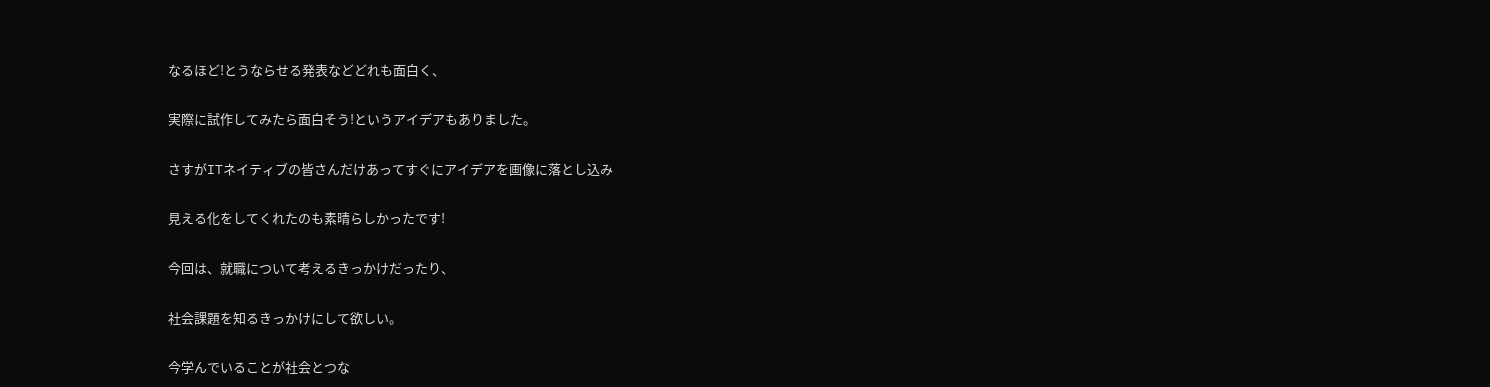なるほど!とうならせる発表などどれも面白く、

実際に試作してみたら面白そう!というアイデアもありました。

さすがITネイティブの皆さんだけあってすぐにアイデアを画像に落とし込み

見える化をしてくれたのも素晴らしかったです!

今回は、就職について考えるきっかけだったり、

社会課題を知るきっかけにして欲しい。

今学んでいることが社会とつな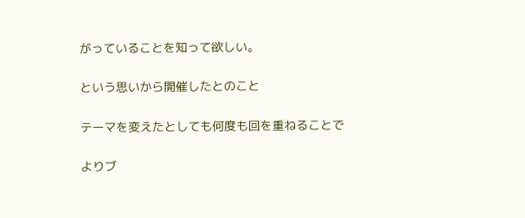がっていることを知って欲しい。

という思いから開催したとのこと

テーマを変えたとしても何度も回を重ねることで

よりブ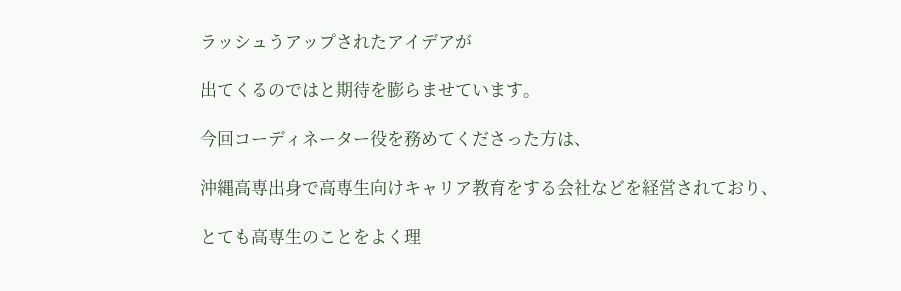ラッシュうアップされたアイデアが

出てくるのではと期待を膨らませています。

今回コーディネーター役を務めてくださった方は、

沖縄高専出身で高専生向けキャリア教育をする会社などを経営されており、

とても高専生のことをよく理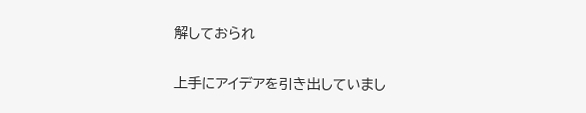解しておられ

上手にアイデアを引き出していまし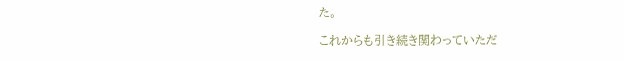た。

これからも引き続き関わっていただ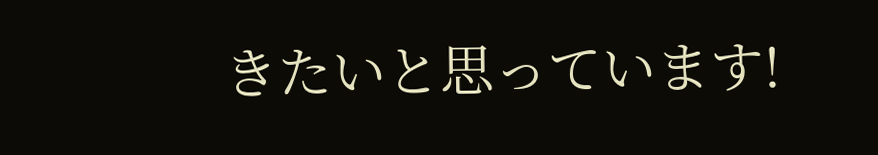きたいと思っています!